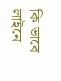কি ভাবে লাইনে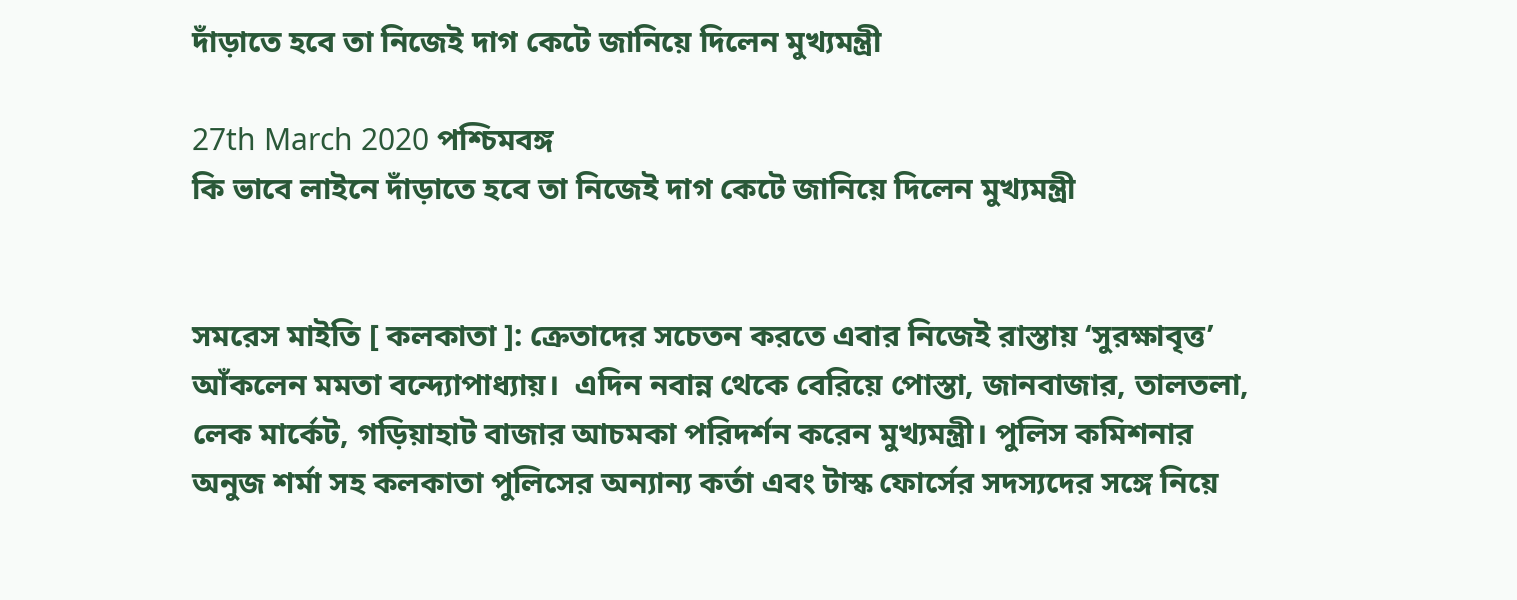দাঁড়াতে হবে তা নিজেই দাগ কেটে জানিয়ে দিলেন মুখ্যমন্ত্রী

27th March 2020 পশ্চিমবঙ্গ
কি ভাবে লাইনে দাঁড়াতে হবে তা নিজেই দাগ কেটে জানিয়ে দিলেন মুখ্যমন্ত্রী


সমরেস মাইতি [ কলকাতা ]: ক্রেতাদের সচেতন করতে এবার নিজেই রাস্তায় ‘সুরক্ষাবৃত্ত’ আঁকলেন মমতা বন্দ্যোপাধ্যায়।  এদিন নবান্ন থেকে বেরিয়ে পোস্তা, জানবাজার, তালতলা, লেক মার্কেট, গড়িয়াহাট বাজার আচমকা পরিদর্শন করেন মুখ্যমন্ত্রী। পুলিস কমিশনার অনুজ শর্মা সহ কলকাতা পুলিসের অন্যান্য কর্তা এবং টাস্ক ফোর্সের সদস্যদের সঙ্গে নিয়ে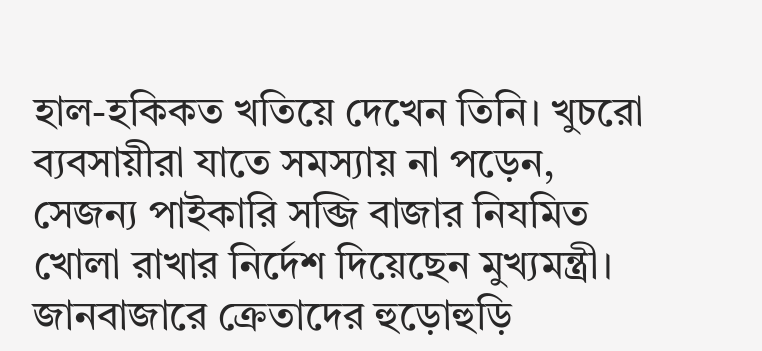হাল-হকিকত খতিয়ে দেখেন তিনি। খুচরো ব্যবসায়ীরা যাতে সমস্যায় না পড়েন, সেজন্য পাইকারি সব্জি বাজার নিযমিত খোলা রাখার নির্দেশ দিয়েছেন মুখ্যমন্ত্রী। জানবাজারে ক্রেতাদের হুড়োহুড়ি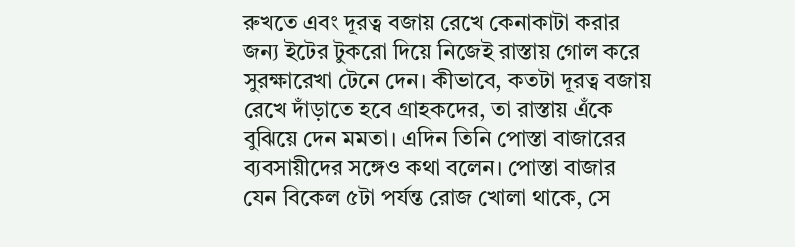রুখতে এবং দূরত্ব বজায় রেখে কেনাকাটা করার জন্য ইটের টুকরো দিয়ে নিজেই রাস্তায় গোল করে সুরক্ষারেখা টেনে দেন। কীভাবে, কতটা দূরত্ব বজায় রেখে দাঁড়াতে হবে গ্রাহকদের, তা রাস্তায় এঁকে বুঝিয়ে দেন মমতা। এদিন তিনি পোস্তা বাজারের ব্যবসায়ীদের সঙ্গেও কথা বলেন। পোস্তা বাজার যেন বিকেল ৫টা পর্যন্ত রোজ খোলা থাকে, সে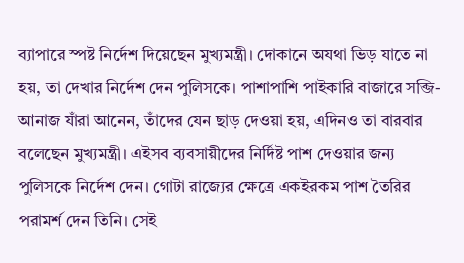ব্যাপারে স্পষ্ট নির্দেশ দিয়েছেন মুখ্যমন্ত্রী। দোকানে অযথা ভিড় যাতে না হয়, তা দেখার নির্দেশ দেন পুলিসকে। পাশাপাশি পাইকারি বাজারে সব্জি-আনাজ যাঁরা আনেন, তাঁদের যেন ছাড় দেওয়া হয়, এদিনও তা বারবার বলেছেন মুখ্যমন্ত্রী। এইসব ব্যবসায়ীদের নির্দিষ্ট পাশ দেওয়ার জন্য পুলিসকে নির্দেশ দেন। গোটা রাজ্যের ক্ষেত্রে একইরকম পাশ তৈরির পরামর্শ দেন তিনি। সেই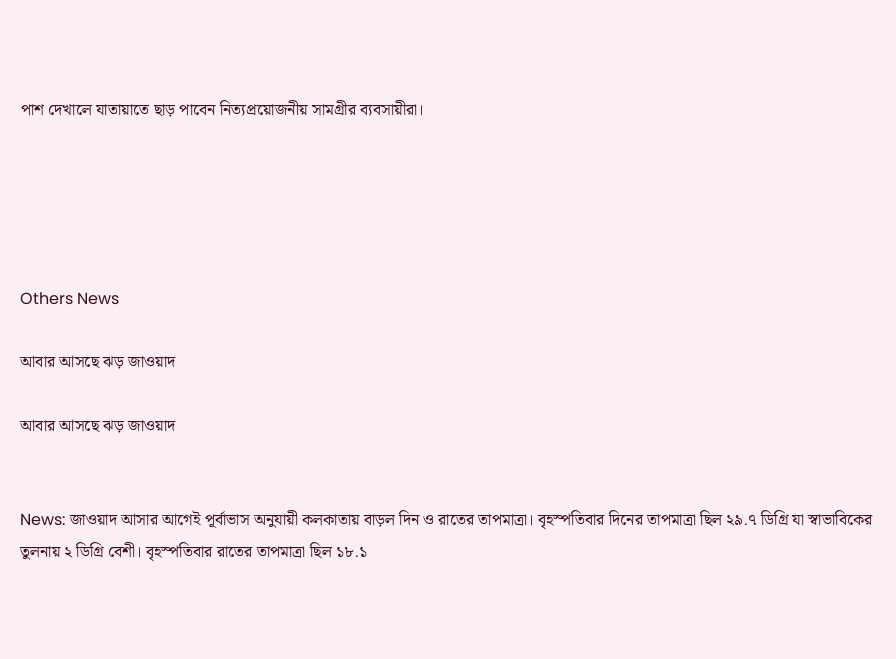পাশ দেখালে যাতায়াতে ছাড় পাবেন নিত্যপ্রয়োজনীয় সামগ্রীর ব্যবসায়ীরা।





Others News

আবার আসছে ঝড় জাওয়াদ

আবার আসছে ঝড় জাওয়াদ


News: জাওয়াদ আসার আগেই পূর্বাভাস অনুযায়ী কলকাতায় বাড়ল দিন ও রাতের তাপমাত্রা। বৃহস্পতিবার দিনের তাপমাত্রা ছিল ২৯.৭ ডিগ্রি যা স্বাভাবিকের তুলনায় ২ ডিগ্রি বেশী। বৃহস্পতিবার রাতের তাপমাত্রা ছিল ১৮.১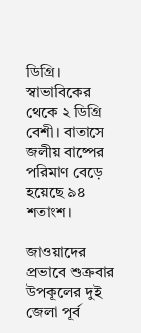ডিগ্রি। স্বাভাবিকের থেকে ২ ডিগ্রি বেশী। বাতাসে জলীয় বাষ্পের পরিমাণ বেড়ে  হয়েছে ৯৪ শতাংশ।

জাওয়াদের প্রভাবে শুক্রবার উপকূলের দুই জেলা পূর্ব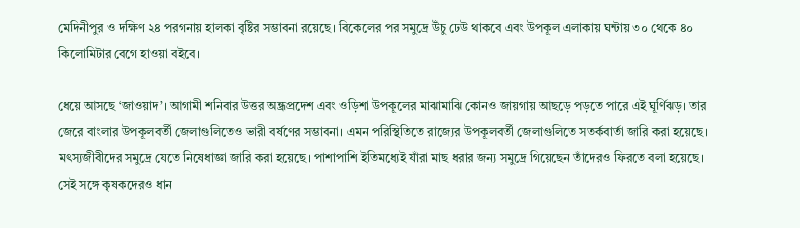মেদিনীপুর ও দক্ষিণ ২৪ পরগনায় হালকা বৃষ্টির সম্ভাবনা রয়েছে। বিকেলের পর সমুদ্রে উঁচু ঢেউ থাকবে এবং উপকূল এলাকায় ঘন্টায় ৩০ থেকে ৪০ কিলোমিটার বেগে হাওয়া বইবে।

ধেয়ে আসছে ‘জাওয়াদ’। আগামী শনিবার উত্তর অন্ধ্রপ্রদেশ এবং ওড়িশা উপকূলের মাঝামাঝি কোনও জায়গায় আছড়ে পড়তে পারে এই ঘূর্ণিঝড়। তার জেরে বাংলার উপকূলবর্তী জেলাগুলিতেও ভারী বর্ষণের সম্ভাবনা। এমন পরিস্থিতিতে রাজ্যের উপকূলবর্তী জেলাগুলিতে সতর্কবার্তা জারি করা হয়েছে। মৎস্যজীবীদের সমুদ্রে যেতে নিষেধাজ্ঞা জারি করা হয়েছে। পাশাপাশি ইতিমধ্যেই যাঁরা মাছ ধরার জন্য সমুদ্রে গিয়েছেন তাঁদেরও ফিরতে বলা হয়েছে। সেই সঙ্গে কৃষকদেরও ধান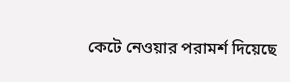কেটে নেওয়ার পরামর্শ দিয়েছে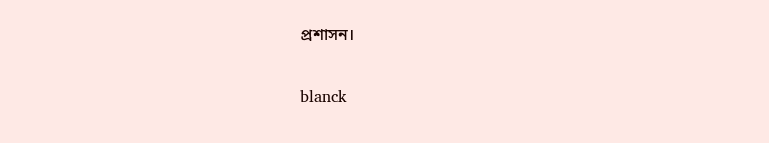প্রশাসন।


blanck